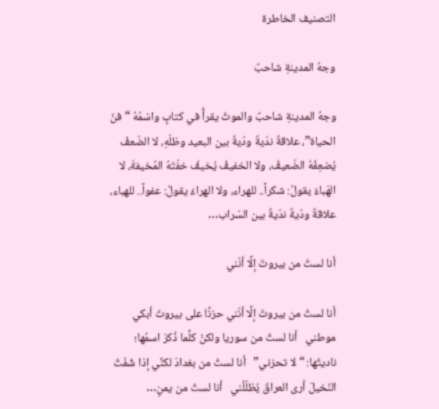التصنيف الخاطرة

وجهُ المدينةِ شاحبٌ

وجهُ المدينةِ شاحبٌ والموتُ يقرأُ في كتابٍ واسْمُهُ “فنّ الحياة”، علاقةٌ ندّيةٌ ودّيةٌ بين البعيد وظلّهِ، لا الضّعفُ يُضعِفُهُ الضّعيفُ، ولا الخفيفُ يُخيفُ خفّتَهُ المُخيفةَ، لا الهَباءُ يقولُ: شكراً.. للهراء، ولا الهراءُ يقولُ: عفواً.. للهباء، علاقةٌ ودّيةٌ ندّيةٌ بين السّراب…

أنا لستُ من بيروتَ إلَّا أنّني

أنا لستُ من بيروتَ إلَّا أنّني حزنًا على بيروتَ أبكي موطني   أنا لستُ من سوريا ولكنْ كلَّما ذُكرَ اسمُها؛ ناديتُها: “لا تحزني”   أنا لستُ من بغدادَ لكنِّي إذا شُفْتُ النّخيلَ أرى العراقَ يُظلّلُني   أنا لستُ من يمنٍ…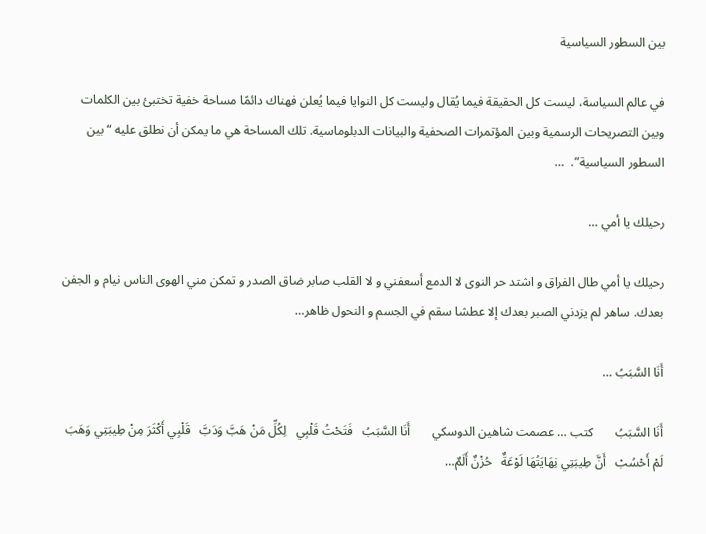بين السطور السياسية

في عالم السياسة، ليست كل الحقيقة فيما يُقال وليست كل النوايا فيما يُعلن فهناك دائمًا مساحة خفية تختبئ بين الكلمات وبين التصريحات الرسمية وبين المؤتمرات الصحفية والبيانات الدبلوماسية. تلك المساحة هي ما يمكن أن نطلق عليه “بين السطور السياسية”.  …

رحيلك يا أمي …

رحيلك يا أمي طال الفراق و اشتد حر النوى لا الدمع أسعفني و لا القلب صابر ضاق الصدر و تمكن مني الهوى الناس نيام و الجفن بعدك. ساهر لم يزدني الصبر بعدك إلا عطشا سقم في الجسم و النحول ظاهر…

أَنَا السَّبَبُ …

أَنَا السَّبَبُ       كتب … عصمت شاهين الدوسكي       أَنَا السَّبَبُ   فَتَحْتُ قَلْبِي   لِكُلِّ مَنْ هَبَّ وَدَبَّ   قَلْبِي أَكْثَرَ مِنْ طِيبَتِي وَهَبَ   لَمْ أَحْسُبْ   أَنَّ طِيبَتِي نِهَايَتُهَا لَوْعَةٌ   حُزْنٌ أَلَمٌ…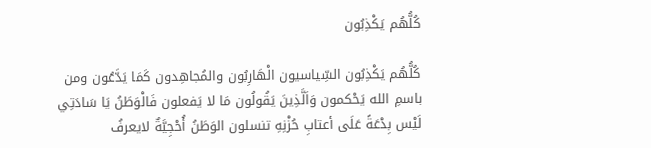كُلُّهُم يَكْذِبُون

كُلُّهُم يَكْذِبُون السِّياسيون الْهَارِبُون والمُجاهِدون كَمَا يَدَّعُون ومن باسمِ الله يَحْكمون وَاَلَّذِينَ يَقُولُون مَا لا يَفعلون فَالْوَطَنُ يَا سَادَتِي لَيْس بِدْعَةً عَلَى أعتابِ حُزْنِهِ تنسلون الوَطَنُ أُحْجِيَّةٌ لايعرفُ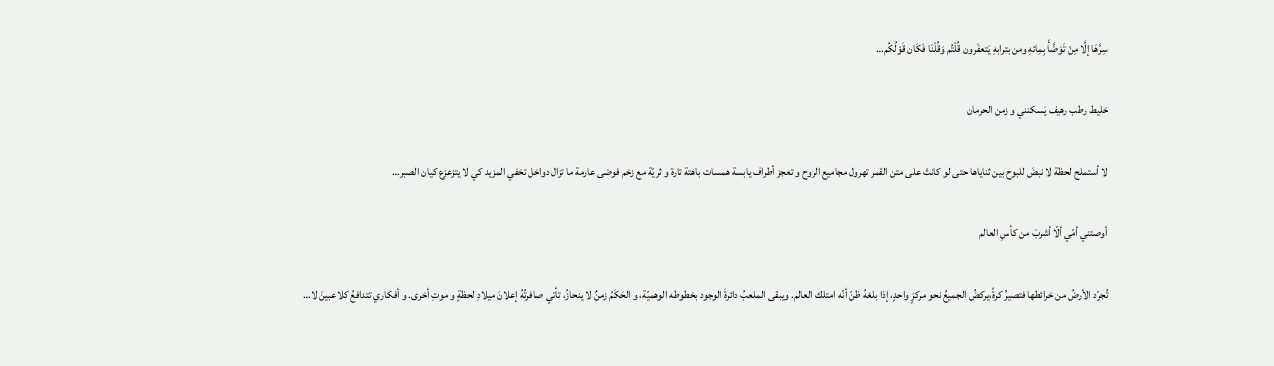سِرَّهَا إلَّا مِنْ تَوَضَّأَ بِمِائهِ ومن بترابهِ يَتعفَرون قُلْتُم وَقُلْنَا فَكَان قَوْلُكُم…

خليط رطب رهيف يَسكنني و زمن الحرمان

لا أستملح لحظة لا نبضَ للبوح بين ثناياها حتى لو كانتْ على متن القمر تهرول مجاميع الروح و تعجز أطراف يابسة همسات باهتة تارة و ثريّة مع زخم فوضى عارمة ما تزال دواخل تخفي المزيد كي لا يتزعزع كيان الصبر…

أوصتني أمّي ألّا أشربَ من كأسِ العالم

تُجرّد الأرضُ من خرائطها فتصيرُ كرةً،يركضُ الجميعُ نحو مركزٍ واحدٍ، إذا بلغهُ ظنّ أنّه امتلك العالم. ويبقى الملعبُ دائرةَ الوجود بخطوطه الوهميّة، و الحَكَمُ زمنٌ لا ينحازُ، تأتي صافرتُهُ إعلانَ ميلادِ لحظةٍ و موتِ أخرى. و أفكاري تتدافعُ كلاعبينَ لا…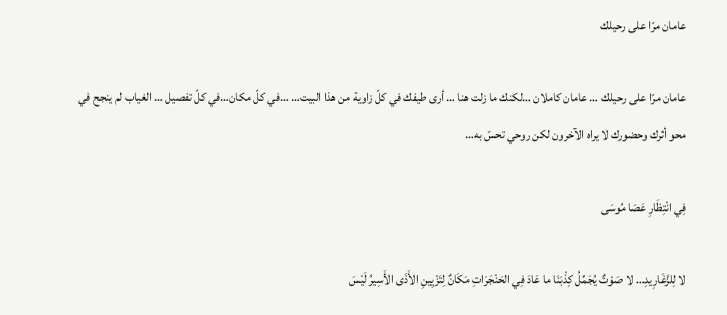عامان مرّا على رحيلك

عامان مرّا على رحيلك … عامان كاملان …لكنك ما زلت هنا … أرى طيفك في كلّ زاوية من هذا البيت… …في كلّ مكان…في كلّ تفصيل … الغياب لم ينجح في محو أثرك وحضورك لا يراه الآخرون لكن روحي تحسّ به…

فِي انْتِظَارِ عَصَا مُوسَى

لا لِلزَّغَارِيدِ… لا صَوْتٌ يُجَمِّلُ كِذْبَنَا ما عَادَ فِي الحَنْجَرَاتِ مَكَانٌ لِتَزْيِينِ الأَذَى الأَسِيرُ لَيْسَ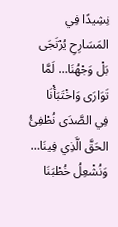نِشِيدًا فِي المَسَارِحِ يُرْتَجَى بَلْ وَجْهُنَا… لَمَّا تَوَارَى وَاخْتَبَأْنَا فِي الصَّدَى نُطْفِئُ الحَقَّ الَّذِي فِينَا… وَنُشْعِلُ خُطْبَنَا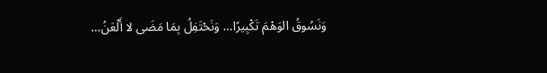وَنَسُوقُ الوَهْمَ تَكْبِيرًا… وَنَحْتَفِلُ بِمَا مَضَى لا أَلْعَنُ…